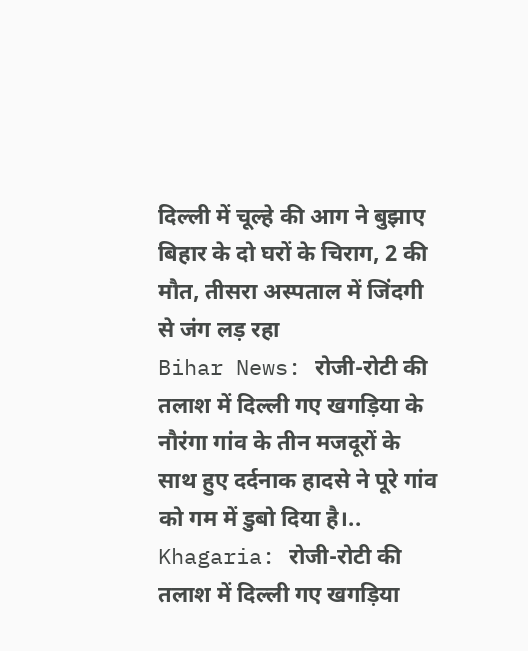दिल्ली में चूल्हे की आग ने बुझाए बिहार के दो घरों के चिराग, 2 की मौत, तीसरा अस्पताल में जिंदगी से जंग लड़ रहा
Bihar News: रोजी-रोटी की तलाश में दिल्ली गए खगड़िया के नौरंगा गांव के तीन मजदूरों के साथ हुए दर्दनाक हादसे ने पूरे गांव को गम में डुबो दिया है।..
Khagaria: रोजी-रोटी की तलाश में दिल्ली गए खगड़िया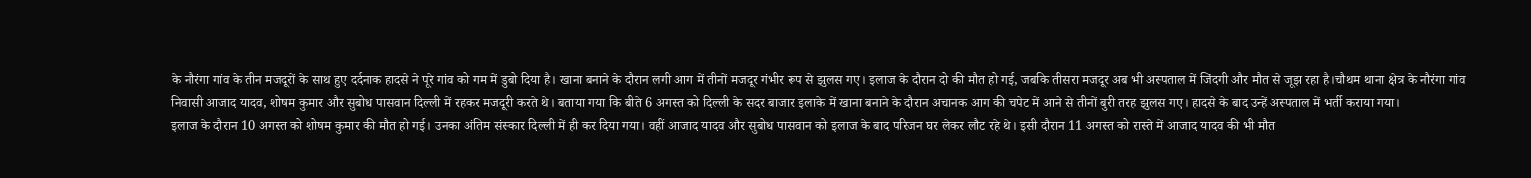के नौरंगा गांव के तीन मजदूरों के साथ हुए दर्दनाक हादसे ने पूरे गांव को गम में डुबो दिया है। खाना बनाने के दौरान लगी आग में तीनों मजदूर गंभीर रूप से झुलस गए। इलाज के दौरान दो की मौत हो गई, जबकि तीसरा मजदूर अब भी अस्पताल में जिंदगी और मौत से जूझ रहा है।चौथम थाना क्षेत्र के नौरंगा गांव निवासी आजाद यादव, शोषम कुमार और सुबोध पासवान दिल्ली में रहकर मजदूरी करते थे। बताया गया कि बीते 6 अगस्त को दिल्ली के सदर बाजार इलाके में खाना बनाने के दौरान अचानक आग की चपेट में आने से तीनों बुरी तरह झुलस गए। हादसे के बाद उन्हें अस्पताल में भर्ती कराया गया।
इलाज के दौरान 10 अगस्त को शोषम कुमार की मौत हो गई। उनका अंतिम संस्कार दिल्ली में ही कर दिया गया। वहीं आजाद यादव और सुबोध पासवान को इलाज के बाद परिजन घर लेकर लौट रहे थे। इसी दौरान 11 अगस्त को रास्ते में आजाद यादव की भी मौत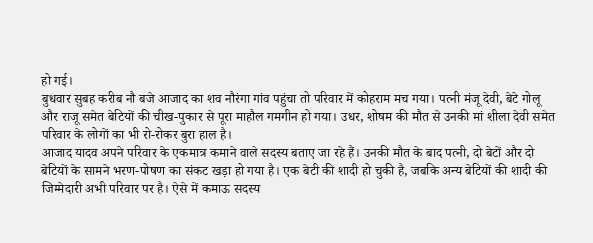हो गई।
बुधवार सुबह करीब नौ बजे आजाद का शव नौरंगा गांव पहुंचा तो परिवार में कोहराम मच गया। पत्नी मंजू देवी, बेटे गोलू और राजू समेत बेटियों की चीख-पुकार से पूरा माहौल गमगीन हो गया। उधर, शोषम की मौत से उनकी मां शीला देवी समेत परिवार के लोगों का भी रो-रोकर बुरा हाल है।
आजाद यादव अपने परिवार के एकमात्र कमाने वाले सदस्य बताए जा रहे हैं। उनकी मौत के बाद पत्नी, दो बेटों और दो बेटियों के सामने भरण-पोषण का संकट खड़ा हो गया है। एक बेटी की शादी हो चुकी है, जबकि अन्य बेटियों की शादी की जिम्मेदारी अभी परिवार पर है। ऐसे में कमाऊ सदस्य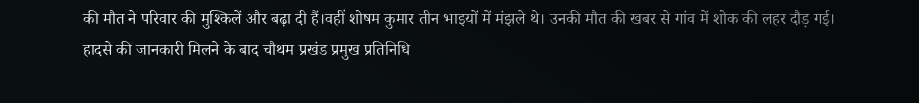की मौत ने परिवार की मुश्किलें और बढ़ा दी हैं।वहीं शोषम कुमार तीन भाइयों में मंझले थे। उनकी मौत की खबर से गांव में शोक की लहर दौड़ गई।
हादसे की जानकारी मिलने के बाद चौथम प्रखंड प्रमुख प्रतिनिधि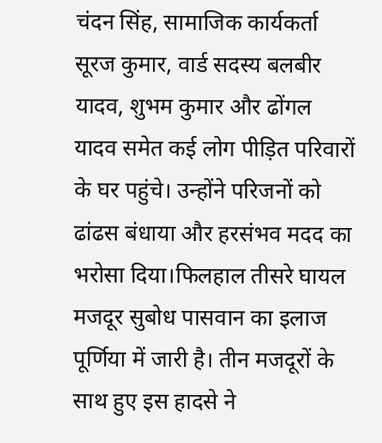चंदन सिंह, सामाजिक कार्यकर्ता सूरज कुमार, वार्ड सदस्य बलबीर यादव, शुभम कुमार और ढोंगल यादव समेत कई लोग पीड़ित परिवारों के घर पहुंचे। उन्होंने परिजनों को ढांढस बंधाया और हरसंभव मदद का भरोसा दिया।फिलहाल तीसरे घायल मजदूर सुबोध पासवान का इलाज पूर्णिया में जारी है। तीन मजदूरों के साथ हुए इस हादसे ने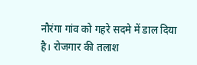नौरंगा गांव को गहरे सदमे में डाल दिया है। रोजगार की तलाश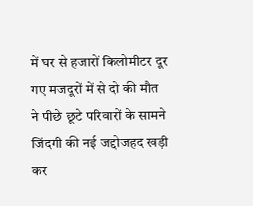में घर से हजारों किलोमीटर दूर गए मजदूरों में से दो की मौत ने पीछे छूटे परिवारों के सामने जिंदगी की नई जद्दोजहद खड़ी कर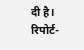दी है।
रिपोर्ट-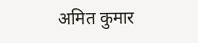अमित कुमार